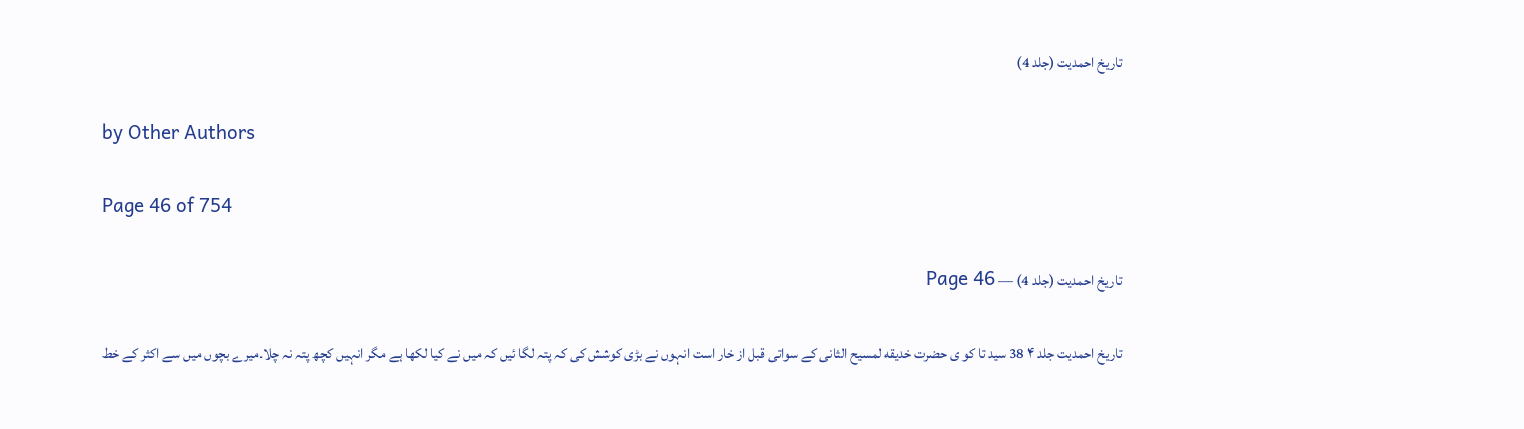تاریخ احمدیت (جلد 4)

by Other Authors

Page 46 of 754

تاریخ احمدیت (جلد 4) — Page 46

تاریخ احمدیت جلد ۴ 38 سید تا کو ی حضرت خدیقه لمسیح الثانی کے سواتی قبل از خار است انہوں نے بڑی کوشش کی کہ پتہ لگا ئیں کہ میں نے کیا لکھا ہے مگر انہیں کچھ پتہ نہ چلا۔میرے بچوں میں سے اکثر کے خط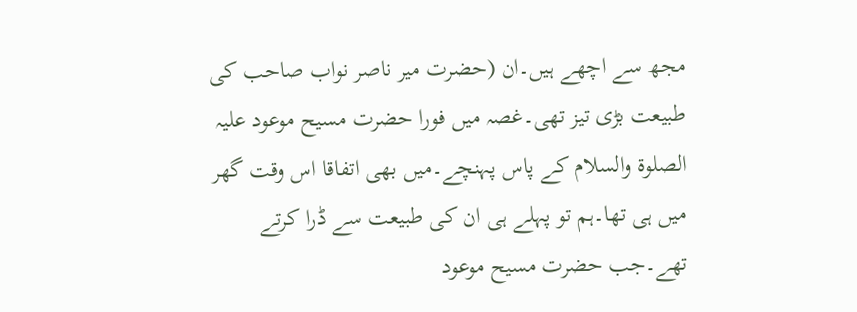مجھ سے اچھے ہیں۔ان (حضرت میر ناصر نواب صاحب کی طبیعت بڑی تیز تھی۔غصہ میں فورا حضرت مسیح موعود علیہ الصلوۃ والسلام کے پاس پہنچے۔میں بھی اتفاقا اس وقت گھر میں ہی تھا۔ہم تو پہلے ہی ان کی طبیعت سے ڈرا کرتے تھے۔جب حضرت مسیح موعود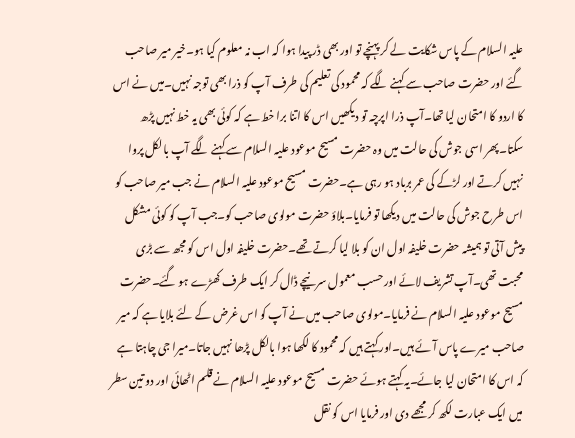علیہ السلام کے پاس شکایت لے کر پہنچے تو اور بھی ڈر پیدا ہوا کہ اب نہ معلوم کیا ہو۔خیر میر صاحب گئے اور حضرت صاحب سے کہنے لگے کہ محمود کی تعلیم کی طرف آپ کو ذرا بھی توجہ نہیں۔میں نے اس کا اردو کا امتحان لیا تھا۔آپ ذرا اپرچہ تو دیکھیں اس کا اتنا برا خط ہے کہ کوئی بھی یہ خط نہیں پڑھ سکتا۔پھر اسی جوش کی حالت میں وہ حضرت مسیح موعود علیہ السلام سے کہنے لگے آپ بالکل پروا نہیں کرتے اور لڑکے کی عمر برباد ہو رہی ہے۔حضرت مسیح موعود علیہ السلام نے جب میر صاحب کو اس طرح جوش کی حالت میں دیکھا تو فرمایا۔بلاؤ حضرت مولوی صاحب کو۔جب آپ کو کوئی مشکل پیش آتی تو ہمیشہ حضرت خلیفہ اول ان کو بلا لیا کرتے تھے۔حضرت خلیفہ اول اس کو مجھ سے بڑی محبت تھی۔آپ تشریف لائے اور حسب معمول سر نیچے ڈال کر ایک طرف کھڑے ہو گئے۔حضرت مسیح موعود علیہ السلام نے فرمایا۔مولوی صاحب میں نے آپ کو اس غرض کے لئے بلایا ہے کہ میر صاحب میرے پاس آئے ہیں۔اور کہتے ہیں کہ محمود کا لکھا ہوا بالکل پڑھا نہیں جاتا۔میرا جی چاہتا ہے کہ اس کا امتحان لیا جائے۔یہ کہتے ہوئے حضرت مسیح موعود علیہ السلام نے قلم اٹھائی اور دو تین سطر میں ایک عبارت لکھ کر مجھے دی اور فرمایا اس کو نقل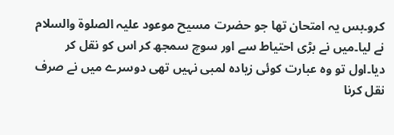کرو۔بس یہ امتحان تھا جو حضرت مسیح موعود علیہ الصلوۃ والسلام نے لیا۔میں نے بڑی احتیاط سے اور سوچ سمجھ کر اس کو نقل کر دیا۔اول تو وہ عبارت کوئی زیادہ لمبی نہیں تھی دوسرے میں نے صرف نقل کرنا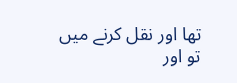تھا اور نقل کرنے میں تو اور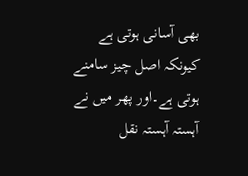بھی آسانی ہوتی ہے کیونکہ اصل چیز سامنے ہوتی ہے۔اور پھر میں نے آہستہ آہستہ نقل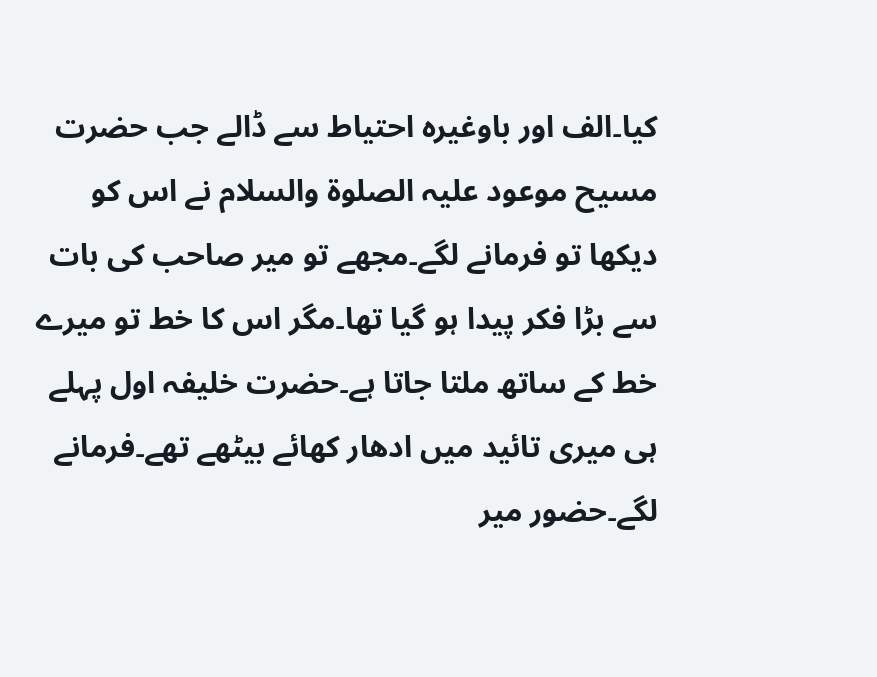کیا۔الف اور باوغیرہ احتیاط سے ڈالے جب حضرت مسیح موعود علیہ الصلوۃ والسلام نے اس کو دیکھا تو فرمانے لگے۔مجھے تو میر صاحب کی بات سے بڑا فکر پیدا ہو گیا تھا۔مگر اس کا خط تو میرے خط کے ساتھ ملتا جاتا ہے۔حضرت خلیفہ اول پہلے ہی میری تائید میں ادھار کھائے بیٹھے تھے۔فرمانے لگے۔حضور میر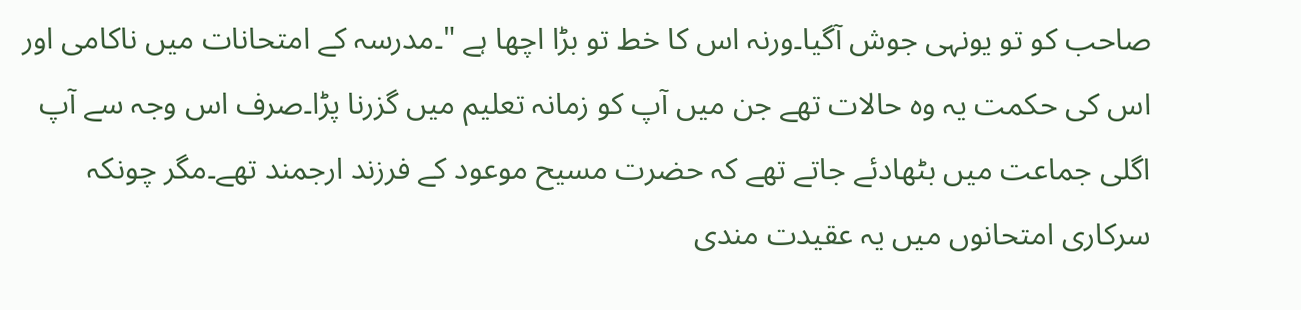صاحب کو تو یونہی جوش آگیا۔ورنہ اس کا خط تو بڑا اچھا ہے "۔مدرسہ کے امتحانات میں ناکامی اور اس کی حکمت یہ وہ حالات تھے جن میں آپ کو زمانہ تعلیم میں گزرنا پڑا۔صرف اس وجہ سے آپ اگلی جماعت میں بٹھادئے جاتے تھے کہ حضرت مسیح موعود کے فرزند ارجمند تھے۔مگر چونکہ سرکاری امتحانوں میں یہ عقیدت مندی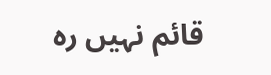قائم نہیں رہ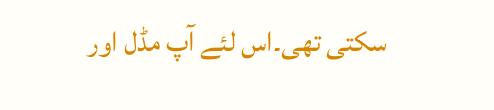سکتی تھی۔اس لئے آپ مڈل اور